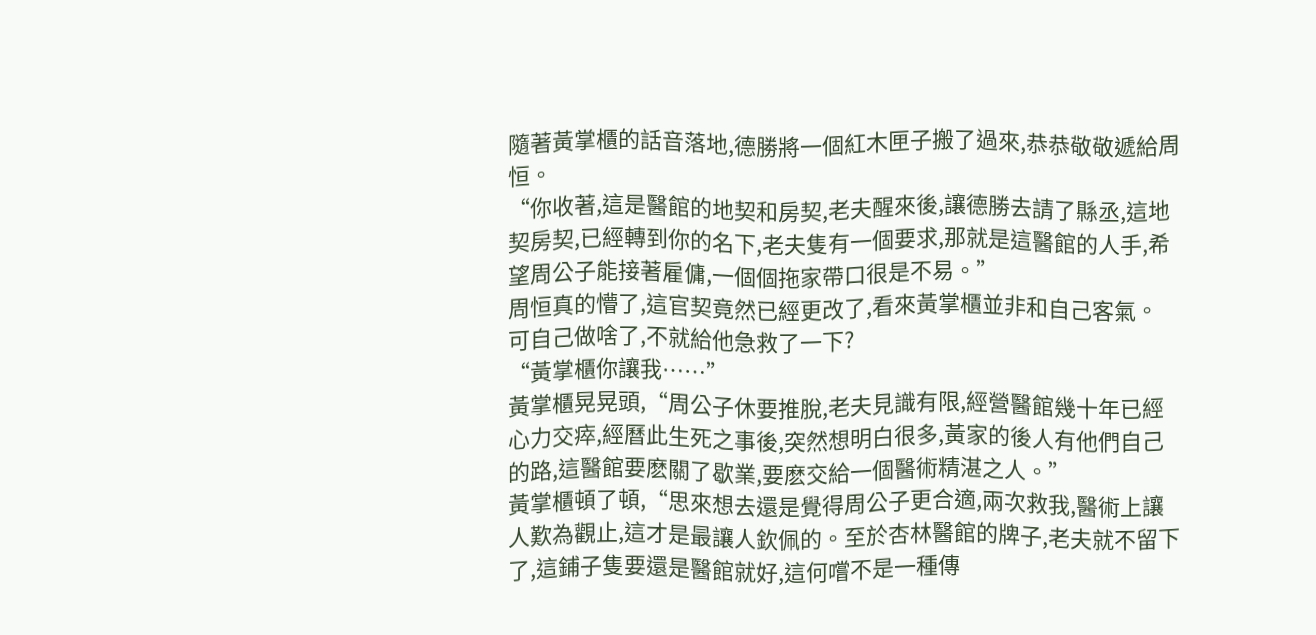隨著黃掌櫃的話音落地,德勝將一個紅木匣子搬了過來,恭恭敬敬遞給周恒。
“你收著,這是醫館的地契和房契,老夫醒來後,讓德勝去請了縣丞,這地契房契,已經轉到你的名下,老夫隻有一個要求,那就是這醫館的人手,希望周公子能接著雇傭,一個個拖家帶口很是不易。”
周恒真的懵了,這官契竟然已經更改了,看來黃掌櫃並非和自己客氣。
可自己做啥了,不就給他急救了一下?
“黃掌櫃你讓我……”
黃掌櫃晃晃頭,“周公子休要推脫,老夫見識有限,經營醫館幾十年已經心力交瘁,經曆此生死之事後,突然想明白很多,黃家的後人有他們自己的路,這醫館要麽關了歇業,要麽交給一個醫術精湛之人。”
黃掌櫃頓了頓,“思來想去還是覺得周公子更合適,兩次救我,醫術上讓人歎為觀止,這才是最讓人欽佩的。至於杏林醫館的牌子,老夫就不留下了,這鋪子隻要還是醫館就好,這何嚐不是一種傳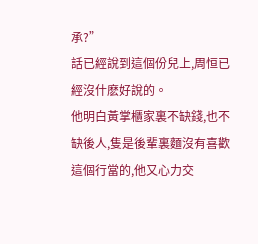承?”
話已經說到這個份兒上,周恒已經沒什麽好說的。
他明白黃掌櫃家裏不缺錢,也不缺後人,隻是後輩裏麵沒有喜歡這個行當的,他又心力交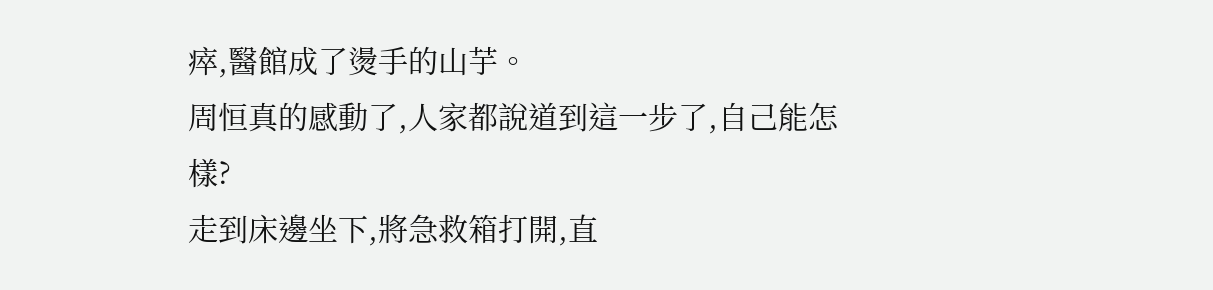瘁,醫館成了燙手的山芋。
周恒真的感動了,人家都說道到這一步了,自己能怎樣?
走到床邊坐下,將急救箱打開,直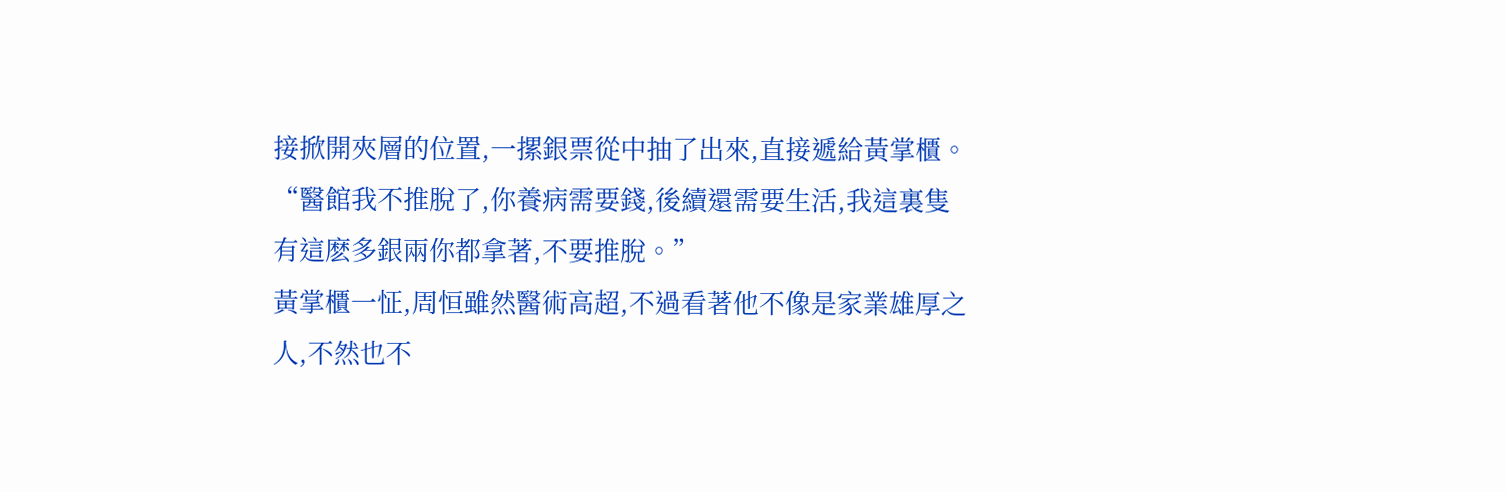接掀開夾層的位置,一摞銀票從中抽了出來,直接遞給黃掌櫃。
“醫館我不推脫了,你養病需要錢,後續還需要生活,我這裏隻有這麽多銀兩你都拿著,不要推脫。”
黃掌櫃一怔,周恒雖然醫術高超,不過看著他不像是家業雄厚之人,不然也不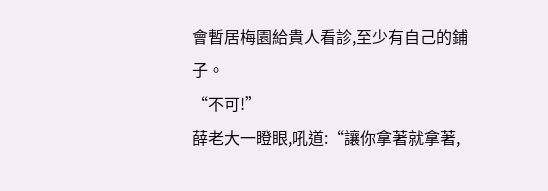會暫居梅園給貴人看診,至少有自己的鋪子。
“不可!”
薛老大一瞪眼,吼道:“讓你拿著就拿著,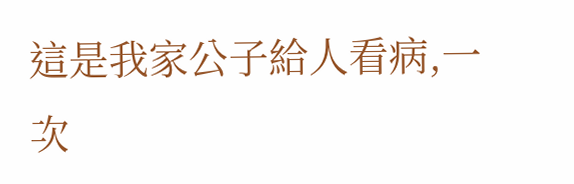這是我家公子給人看病,一次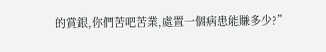的賞銀,你們苦吧苦業,處置一個病患能賺多少?”